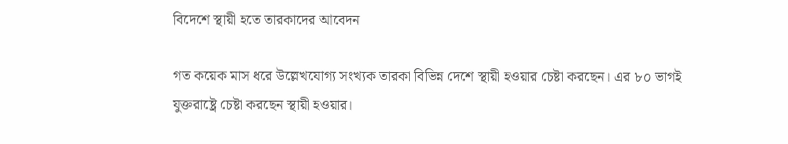বিদেশে স্থায়ী হতে তারকাদের আবেদন

গত কয়েক মাস ধরে উল্লেখযোগ্য সংখ্যক তারকা বিভিন্ন দেশে স্থায়ী হওয়ার চেষ্টা করছেন। এর ৮০ ভাগই যুক্তরাষ্ট্রে চেষ্টা করছেন স্থায়ী হওয়ার।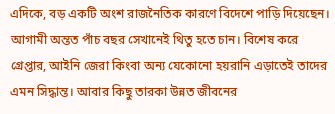এদিকে, বড় একটি অংশ রাজনৈতিক কারণে বিদেশে পাড়ি দিয়েছেন। আগামী অন্তত পাঁচ বছর সেখানেই থিতু হতে চান। বিশেষ করে গ্রেপ্তার, আইনি জেরা কিংবা অন্য যেকোনো হয়রানি এড়াতেই তাদের এমন সিদ্ধান্ত। আবার কিছু তারকা উন্নত জীবনের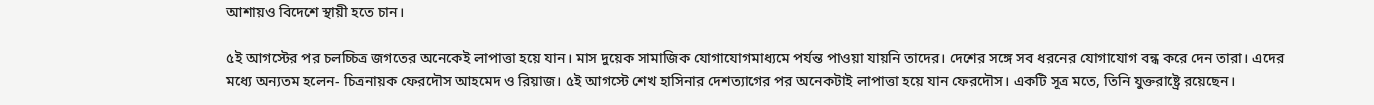আশায়ও বিদেশে স্থায়ী হতে চান।

৫ই আগস্টের পর চলচ্চিত্র জগতের অনেকেই লাপাত্তা হয়ে যান। মাস দুয়েক সামাজিক যোগাযোগমাধ্যমে পর্যন্ত পাওয়া যায়নি তাদের। দেশের সঙ্গে সব ধরনের যোগাযোগ বন্ধ করে দেন তারা। এদের মধ্যে অন্যতম হলেন- চিত্রনায়ক ফেরদৌস আহমেদ ও রিয়াজ। ৫ই আগস্টে শেখ হাসিনার দেশত্যাগের পর অনেকটাই লাপাত্তা হয়ে যান ফেরদৌস। একটি সূত্র মতে, তিনি যুক্তরাষ্ট্রে রয়েছেন।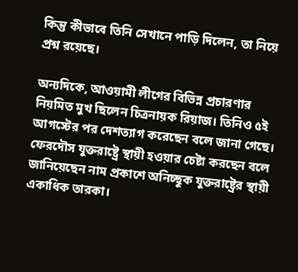কিন্তু কীভাবে তিনি সেখানে পাড়ি দিলেন, তা নিয়ে প্রশ্ন রয়েছে।

অন্যদিকে, আওয়ামী লীগের বিভিন্ন প্রচারণার নিয়মিত মুখ ছিলেন চিত্রনায়ক রিয়াজ। তিনিও ৫ই আগস্টের পর দেশত্যাগ করেছেন বলে জানা গেছে। ফেরদৌস যুক্তরাষ্ট্রে স্থায়ী হওয়ার চেষ্টা করছেন বলে জানিয়েছেন নাম প্রকাশে অনিচ্ছুক যুক্তরাষ্ট্রের স্থায়ী একাধিক তারকা।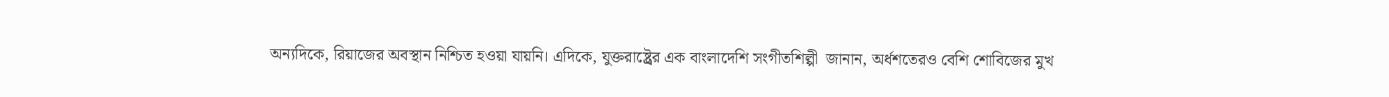অন্যদিকে, রিয়াজের অবস্থান নিশ্চিত হওয়া যায়নি। এদিকে, যুক্তরাষ্ট্র্রের এক বাংলাদেশি সংগীতশিল্পী  জানান, অর্ধশতেরও বেশি শোবিজের মুখ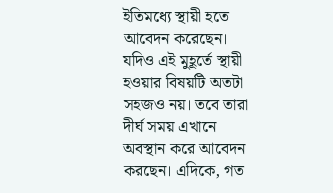ইতিমধ্যে স্থায়ী হতে আবেদন করেছেন। যদিও এই মুহূর্তে স্থায়ী হওয়ার বিষয়টি অতটা সহজও নয়। তবে তারা দীর্ঘ সময় এখানে অবস্থান করে আবেদন করছেন। এদিকে, গত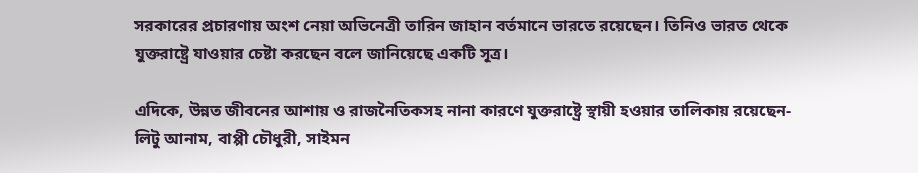সরকারের প্রচারণায় অংশ নেয়া অভিনেত্রী তারিন জাহান বর্তমানে ভারতে রয়েছেন। তিনিও ভারত থেকে যুক্তরাষ্ট্রে যাওয়ার চেষ্টা করছেন বলে জানিয়েছে একটি সূত্র।

এদিকে, উন্নত জীবনের আশায় ও রাজনৈতিকসহ নানা কারণে যুক্তরাষ্ট্রে স্থায়ী হওয়ার তালিকায় রয়েছেন- লিটু আনাম, বাপ্পী চৌধুরী, সাইমন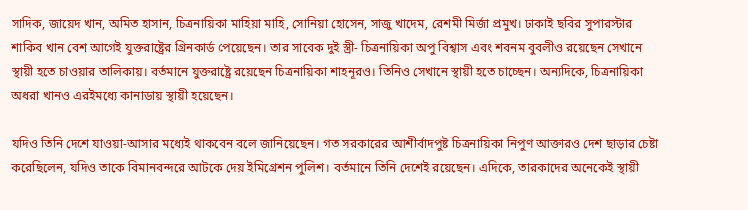সাদিক, জায়েদ খান, অমিত হাসান, চিত্রনায়িকা মাহিয়া মাহি, সোনিয়া হোসেন, সাজু খাদেম, রেশমী মির্জা প্রমুখ। ঢাকাই ছবির সুপারস্টার শাকিব খান বেশ আগেই যুক্তরাষ্ট্রের গ্রিনকার্ড পেয়েছেন। তার সাবেক দুই স্ত্রী- চিত্রনায়িকা অপু বিশ্বাস এবং শবনম বুবলীও রয়েছেন সেখানে স্থায়ী হতে চাওয়ার তালিকায়। বর্তমানে যুক্তরাষ্ট্রে রয়েছেন চিত্রনায়িকা শাহনূরও। তিনিও সেখানে স্থায়ী হতে চাচ্ছেন। অন্যদিকে, চিত্রনায়িকা অধরা খানও এরইমধ্যে কানাডায় স্থায়ী হয়েছেন।

যদিও তিনি দেশে যাওয়া-আসার মধ্যেই থাকবেন বলে জানিয়েছেন। গত সরকারের আশীর্বাদপুষ্ট চিত্রনায়িকা নিপুণ আক্তারও দেশ ছাড়ার চেষ্টা করেছিলেন, যদিও তাকে বিমানবন্দরে আটকে দেয় ইমিগ্রেশন পুলিশ। বর্তমানে তিনি দেশেই রয়েছেন। এদিকে, তারকাদের অনেকেই স্থায়ী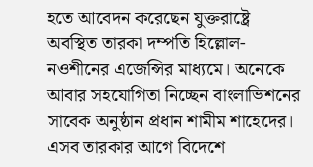হতে আবেদন করেছেন যুক্তরাষ্ট্রে অবস্থিত তারকা দম্পতি হিল্লোল-নওশীনের এজেন্সির মাধ্যমে। অনেকে আবার সহযোগিতা নিচ্ছেন বাংলাভিশনের সাবেক অনুষ্ঠান প্রধান শামীম শাহেদের। এসব তারকার আগে বিদেশে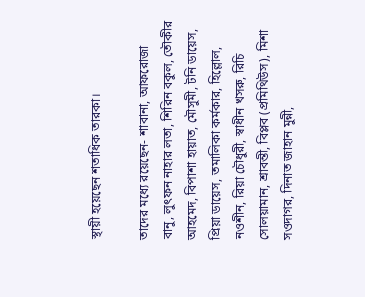স্থায়ী হয়েছেন শতাধিক তারকা।

তাদের মধ্যে রয়েছেন- শাবানা, আফরোজা বানু, লুৎফন নাহার লতা, শিরিন বকুল, তৌকীর আহমেদ, বিপাশা হায়াত, মৌসুমী, টনি ডায়েস, প্রিয়া ডায়েস, তমালিকা কর্মকার, হিল্লোল, নওশীন, রিয়া চৌধুরী, স্বাধীন খসরু, রিচি সোলয়ামান, শ্রাবন্তী, বিপ্লব (প্রমিথিউস), মিশা সওদাগর, দিনাত জাহান মুন্নী,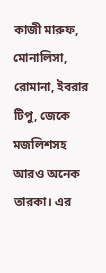কাজী মারুফ, মোনালিসা, রোমানা, ইবরার টিপু, জেকে মজলিশসহ আরও অনেক তারকা। এর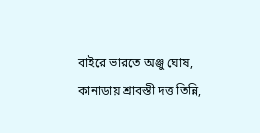বাইরে ভারতে অঞ্জু ঘোষ, কানাডায় শ্রাবস্তী দত্ত তিন্নি,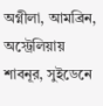অগ্নীলা, আমব্রিন, অস্ট্রেলিয়ায় শাবনূর, সুইডেনে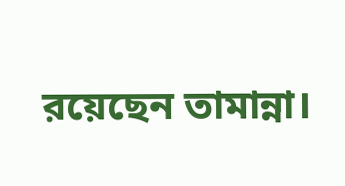রয়েছেন তামান্না।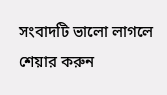সংবাদটি ভালো লাগলে শেয়ার করুন